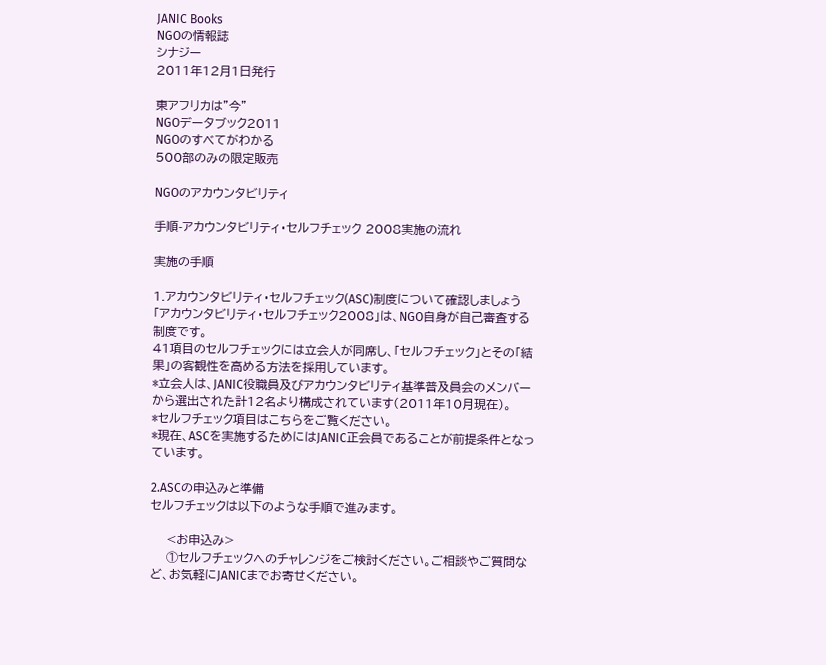JANIC Books
NGOの情報誌
シナジー
2011年12月1日発行

東アフリカは"今"
NGOデータブック2011
NGOのすべてがわかる
500部のみの限定販売

NGOのアカウンタビリティ

手順-アカウンタビリティ・セルフチェック 2008実施の流れ

実施の手順

1.アカウンタビリティ・セルフチェック(ASC)制度について確認しましょう
「アカウンタビリティ・セルフチェック2008」は、NGO自身が自己審査する制度です。
41項目のセルフチェックには立会人が同席し、「セルフチェック」とその「結果」の客観性を高める方法を採用しています。
*立会人は、JANIC役職員及びアカウンタビリティ基準普及員会のメンバーから選出された計12名より構成されています(2011年10月現在)。
*セルフチェック項目はこちらをご覧ください。
*現在、ASCを実施するためにはJANIC正会員であることが前提条件となっています。

2.ASCの申込みと準備
セルフチェックは以下のような手順で進みます。

    <お申込み>
    ①セルフチェックへのチャレンジをご検討ください。ご相談やご質問など、お気軽にJANICまでお寄せください。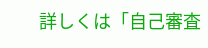詳しくは「自己審査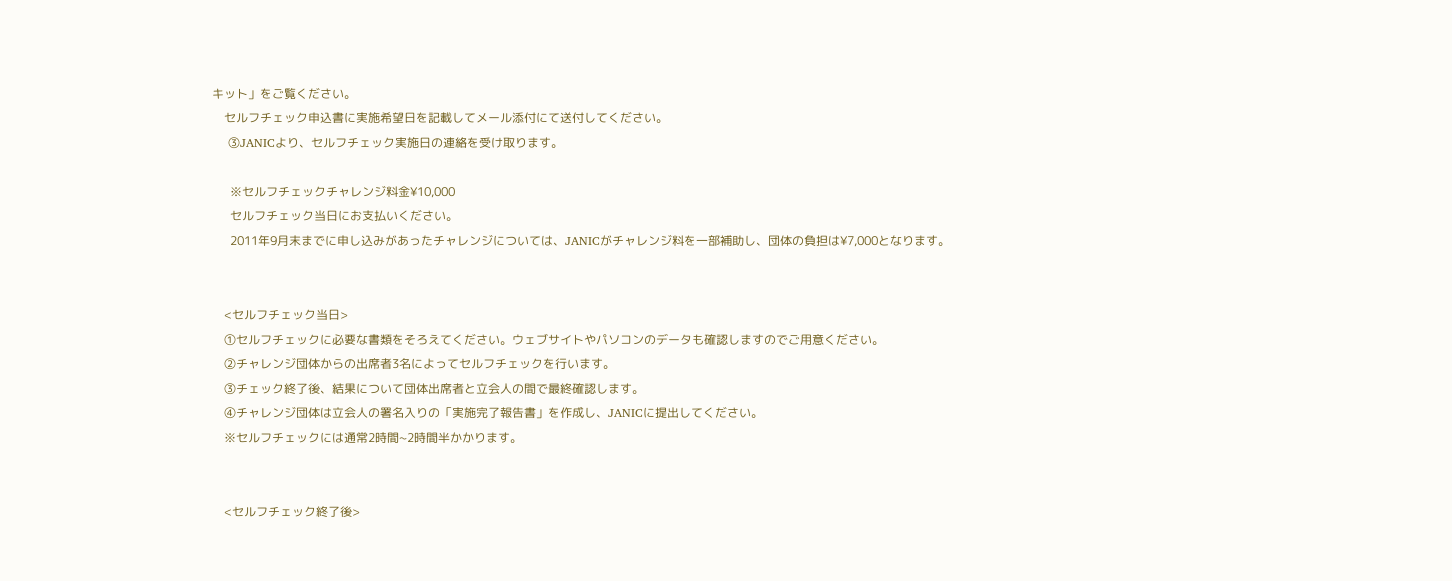キット」をご覧ください。
    セルフチェック申込書に実施希望日を記載してメール添付にて送付してください。
    ③JANICより、セルフチェック実施日の連絡を受け取ります。

      ※セルフチェックチャレンジ料金¥10,000
      セルフチェック当日にお支払いください。
      2011年9月末までに申し込みがあったチャレンジについては、JANICがチャレンジ料を一部補助し、団体の負担は¥7,000となります。


    <セルフチェック当日>
    ①セルフチェックに必要な書類をそろえてください。ウェブサイトやパソコンのデータも確認しますのでご用意ください。
    ②チャレンジ団体からの出席者3名によってセルフチェックを行います。
    ③チェック終了後、結果について団体出席者と立会人の間で最終確認します。
    ④チャレンジ団体は立会人の署名入りの「実施完了報告書」を作成し、JANICに提出してください。
    ※セルフチェックには通常2時間~2時間半かかります。


    <セルフチェック終了後>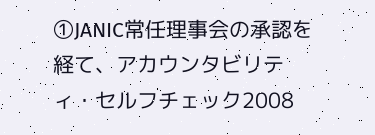①JANIC常任理事会の承認を経て、アカウンタビリティ・セルフチェック2008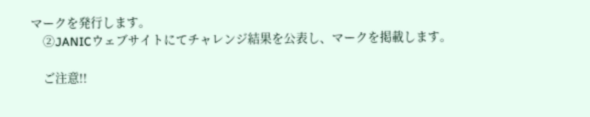マークを発行します。
    ②JANICウェブサイトにてチャレンジ結果を公表し、マークを掲載します。

    ご注意!!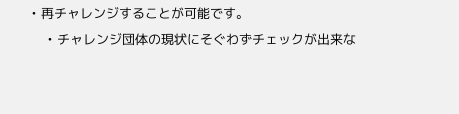• 再チャレンジすることが可能です。
    • チャレンジ団体の現状にそぐわずチェックが出来な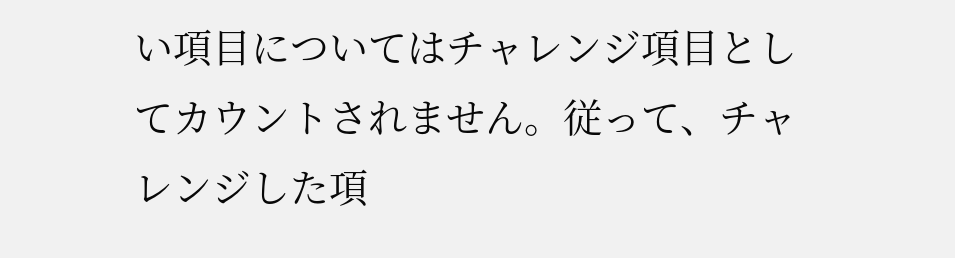い項目についてはチャレンジ項目としてカウントされません。従って、チャレンジした項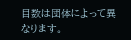目数は団体によって異なります。